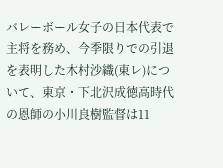バレーボール女子の日本代表で主将を務め、今季限りでの引退を表明した木村沙織(東レ)について、東京・下北沢成徳高時代の恩師の小川良樹監督は11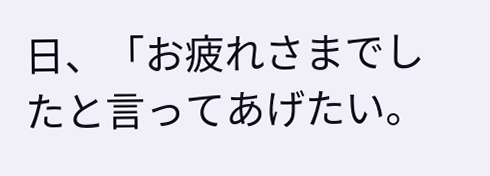日、「お疲れさまでしたと言ってあげたい。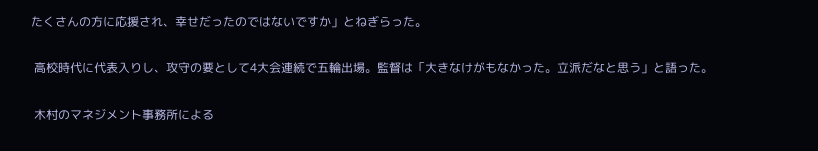たくさんの方に応援され、幸せだったのではないですか」とねぎらった。

 高校時代に代表入りし、攻守の要として4大会連続で五輪出場。監督は「大きなけがもなかった。立派だなと思う」と語った。

 木村のマネジメント事務所による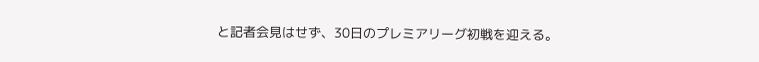と記者会見はせず、30日のプレミアリーグ初戦を迎える。